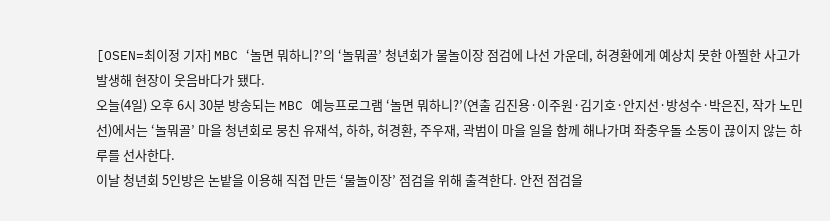[OSEN=최이정 기자] MBC ‘놀면 뭐하니?’의 ‘놀뭐골’ 청년회가 물놀이장 점검에 나선 가운데, 허경환에게 예상치 못한 아찔한 사고가 발생해 현장이 웃음바다가 됐다.
오늘(4일) 오후 6시 30분 방송되는 MBC 예능프로그램 ‘놀면 뭐하니?’(연출 김진용·이주원·김기호·안지선·방성수·박은진, 작가 노민선)에서는 ‘놀뭐골’ 마을 청년회로 뭉친 유재석, 하하, 허경환, 주우재, 곽범이 마을 일을 함께 해나가며 좌충우돌 소동이 끊이지 않는 하루를 선사한다.
이날 청년회 5인방은 논밭을 이용해 직접 만든 ‘물놀이장’ 점검을 위해 출격한다. 안전 점검을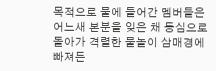목적으로 물에 들어간 멤버들은 어느새 본분을 잊은 채 동심으로 돌아가 격렬한 물놀이 삼매경에 빠져든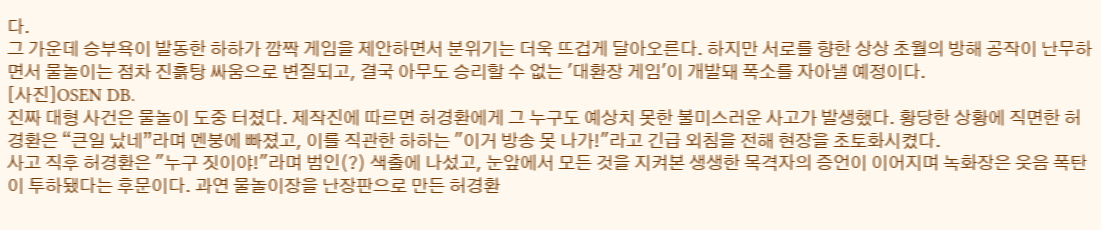다.
그 가운데 승부욕이 발동한 하하가 깜짝 게임을 제안하면서 분위기는 더욱 뜨겁게 달아오른다. 하지만 서로를 향한 상상 초월의 방해 공작이 난무하면서 물놀이는 점차 진흙탕 싸움으로 변질되고, 결국 아무도 승리할 수 없는 '대환장 게임'이 개발돼 폭소를 자아낼 예정이다.
[사진]OSEN DB.
진짜 대형 사건은 물놀이 도중 터졌다. 제작진에 따르면 허경환에게 그 누구도 예상치 못한 불미스러운 사고가 발생했다. 황당한 상황에 직면한 허경환은 “큰일 났네”라며 멘붕에 빠졌고, 이를 직관한 하하는 "이거 방송 못 나가!"라고 긴급 외침을 전해 현장을 초토화시켰다.
사고 직후 허경환은 "누구 짓이야!"라며 범인(?) 색출에 나섰고, 눈앞에서 모든 것을 지켜본 생생한 목격자의 증언이 이어지며 녹화장은 웃음 폭탄이 투하됐다는 후문이다. 과연 물놀이장을 난장판으로 만든 허경환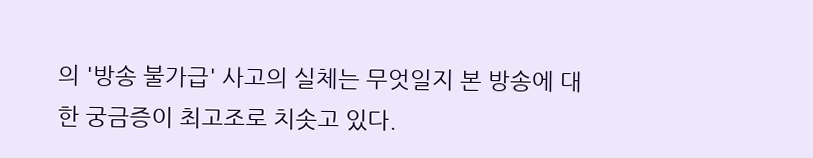의 '방송 불가급' 사고의 실체는 무엇일지 본 방송에 대한 궁금증이 최고조로 치솟고 있다.